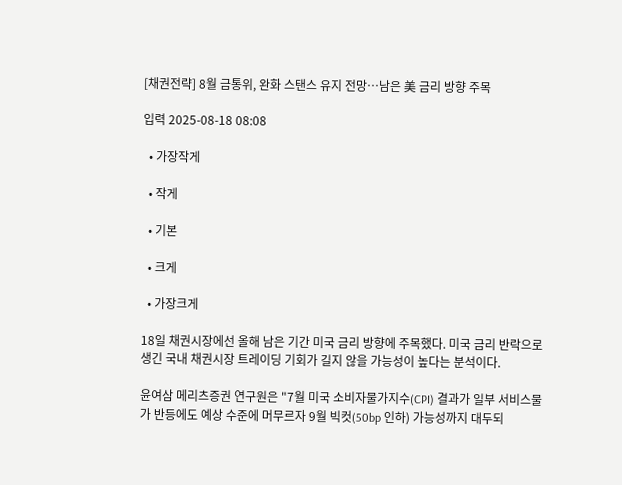[채권전략] 8월 금통위, 완화 스탠스 유지 전망…남은 美 금리 방향 주목

입력 2025-08-18 08:08

  • 가장작게

  • 작게

  • 기본

  • 크게

  • 가장크게

18일 채권시장에선 올해 남은 기간 미국 금리 방향에 주목했다. 미국 금리 반락으로 생긴 국내 채권시장 트레이딩 기회가 길지 않을 가능성이 높다는 분석이다.

윤여삼 메리츠증권 연구원은 "7월 미국 소비자물가지수(CPI) 결과가 일부 서비스물가 반등에도 예상 수준에 머무르자 9월 빅컷(50bp 인하) 가능성까지 대두되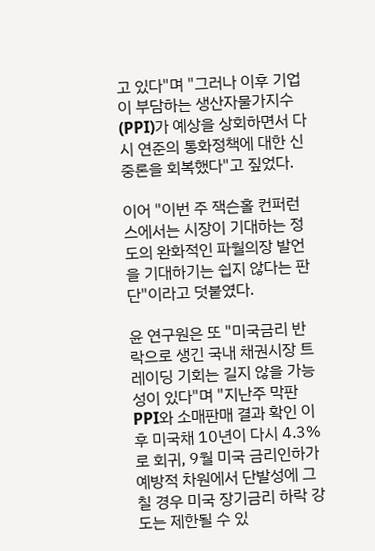고 있다"며 "그러나 이후 기업이 부담하는 생산자물가지수(PPI)가 예상을 상회하면서 다시 연준의 통화정책에 대한 신중론을 회복했다"고 짚었다.

이어 "이번 주 잭슨홀 컨퍼런스에서는 시장이 기대하는 정도의 완화적인 파월의장 발언을 기대하기는 쉽지 않다는 판단"이라고 덧붙였다.

윤 연구원은 또 "미국금리 반락으로 생긴 국내 채권시장 트레이딩 기회는 길지 않을 가능성이 있다"며 "지난주 막판 PPI와 소매판매 결과 확인 이후 미국채 10년이 다시 4.3%로 회귀, 9월 미국 금리인하가 예방적 차원에서 단발성에 그칠 경우 미국 장기금리 하락 강도는 제한될 수 있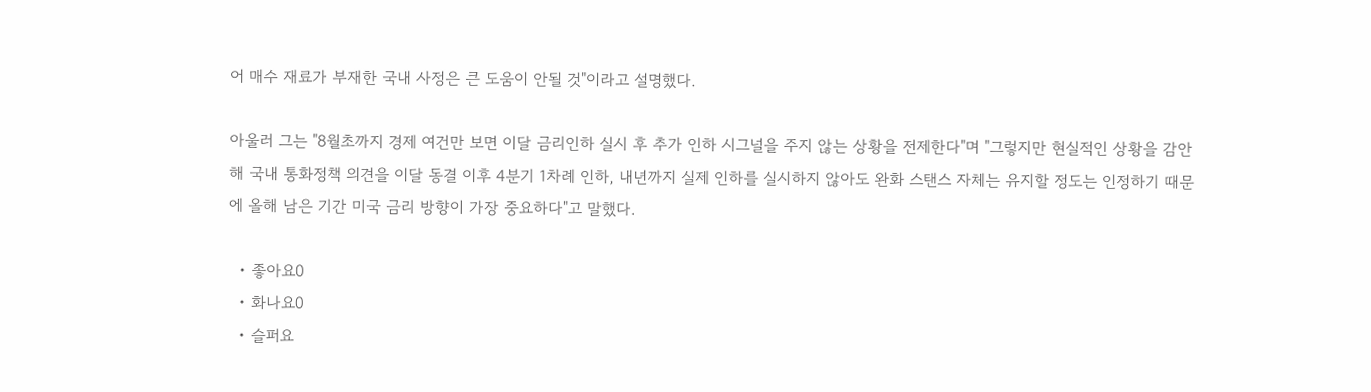어 매수 재료가 부재한 국내 사정은 큰 도움이 안될 것"이라고 설명했다.

아울러 그는 "8월초까지 경제 여건만 보면 이달 금리인하 실시 후 추가 인하 시그널을 주지 않는 상황을 전제한다"며 "그렇지만 현실적인 상황을 감안해 국내 통화정책 의견을 이달 동결 이후 4분기 1차례 인하, 내년까지 실제 인하를 실시하지 않아도 완화 스탠스 자체는 유지할 정도는 인정하기 때문에 올해 남은 기간 미국 금리 방향이 가장 중요하다"고 말했다.

  • 좋아요0
  • 화나요0
  • 슬퍼요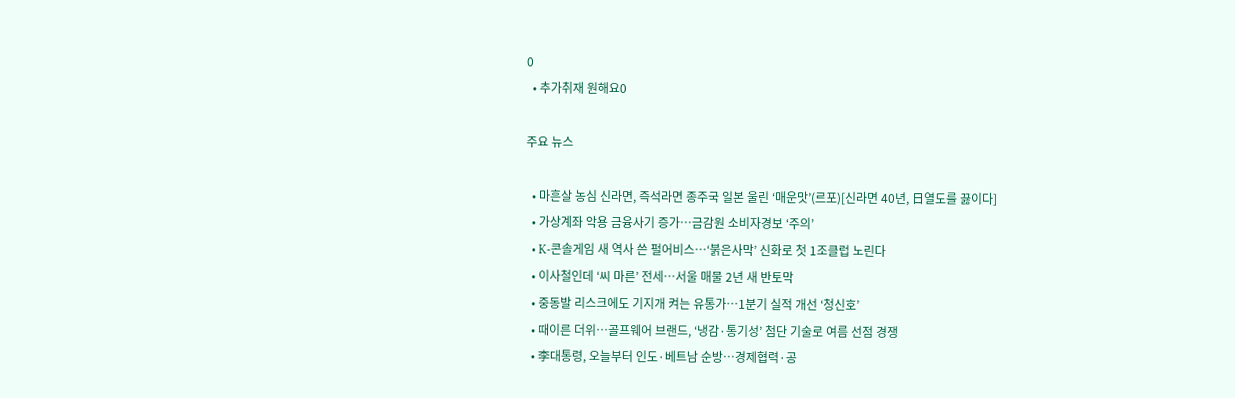0
  • 추가취재 원해요0

주요 뉴스

  • 마흔살 농심 신라면, 즉석라면 종주국 일본 울린 ‘매운맛’(르포)[신라면 40년, 日열도를 끓이다]
  • 가상계좌 악용 금융사기 증가⋯금감원 소비자경보 ‘주의’
  • K-콘솔게임 새 역사 쓴 펄어비스…‘붉은사막’ 신화로 첫 1조클럽 노린다
  • 이사철인데 ‘씨 마른’ 전세…서울 매물 2년 새 반토막
  • 중동발 리스크에도 기지개 켜는 유통가…1분기 실적 개선 ‘청신호’
  • 때이른 더위…골프웨어 브랜드, ‘냉감·통기성’ 첨단 기술로 여름 선점 경쟁
  • 李대통령, 오늘부터 인도·베트남 순방…경제협력·공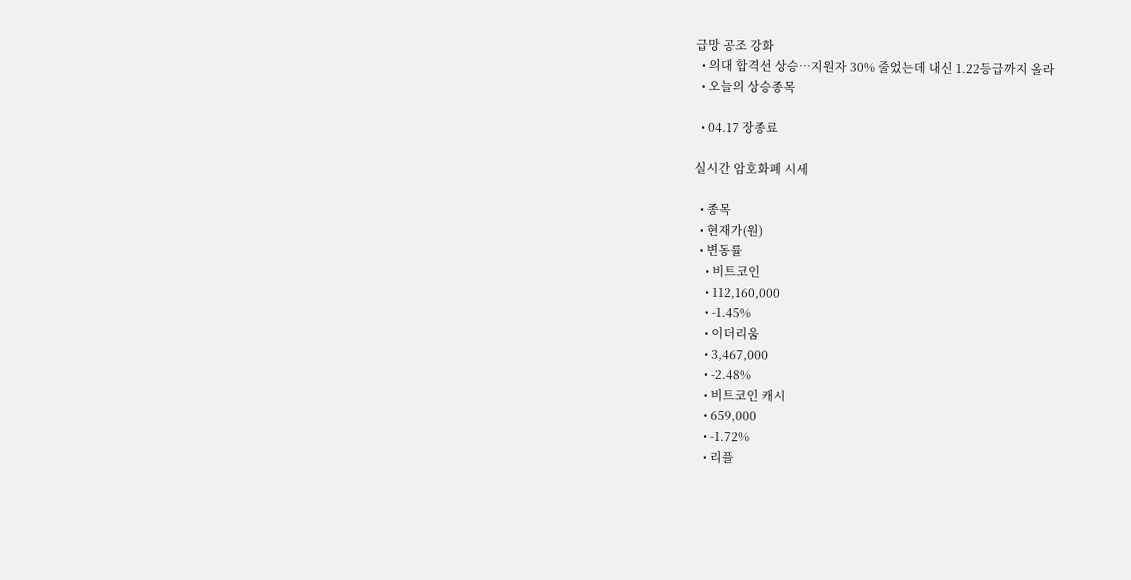급망 공조 강화
  • 의대 합격선 상승…지원자 30% 줄었는데 내신 1.22등급까지 올라
  • 오늘의 상승종목

  • 04.17 장종료

실시간 암호화폐 시세

  • 종목
  • 현재가(원)
  • 변동률
    • 비트코인
    • 112,160,000
    • -1.45%
    • 이더리움
    • 3,467,000
    • -2.48%
    • 비트코인 캐시
    • 659,000
    • -1.72%
    • 리플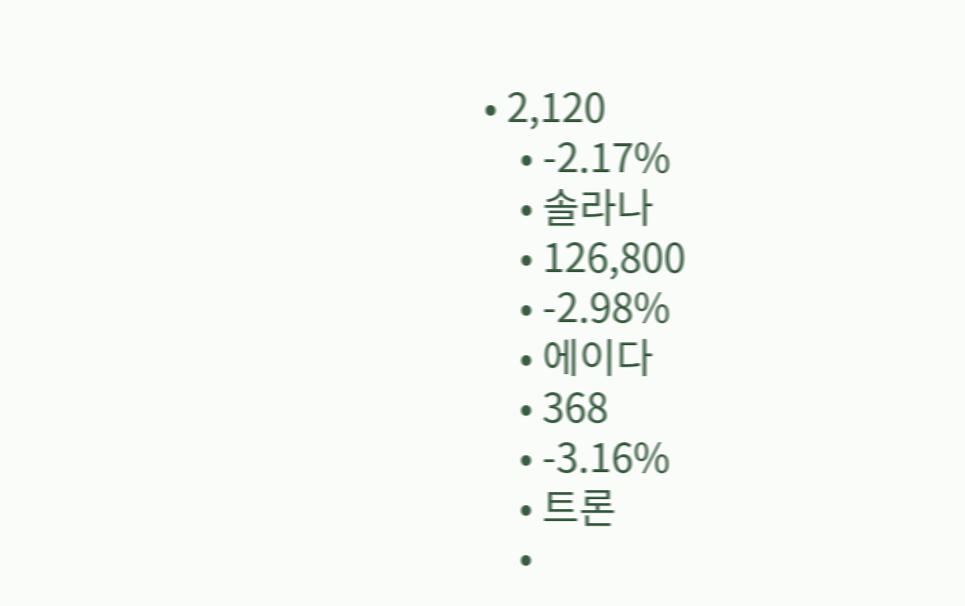• 2,120
    • -2.17%
    • 솔라나
    • 126,800
    • -2.98%
    • 에이다
    • 368
    • -3.16%
    • 트론
    •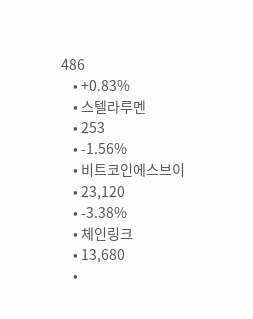486
    • +0.83%
    • 스텔라루멘
    • 253
    • -1.56%
    • 비트코인에스브이
    • 23,120
    • -3.38%
    • 체인링크
    • 13,680
    •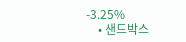-3.25%
    • 샌드박스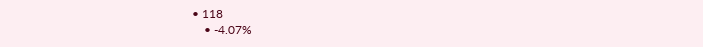• 118
    • -4.07%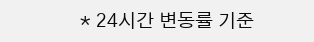* 24시간 변동률 기준